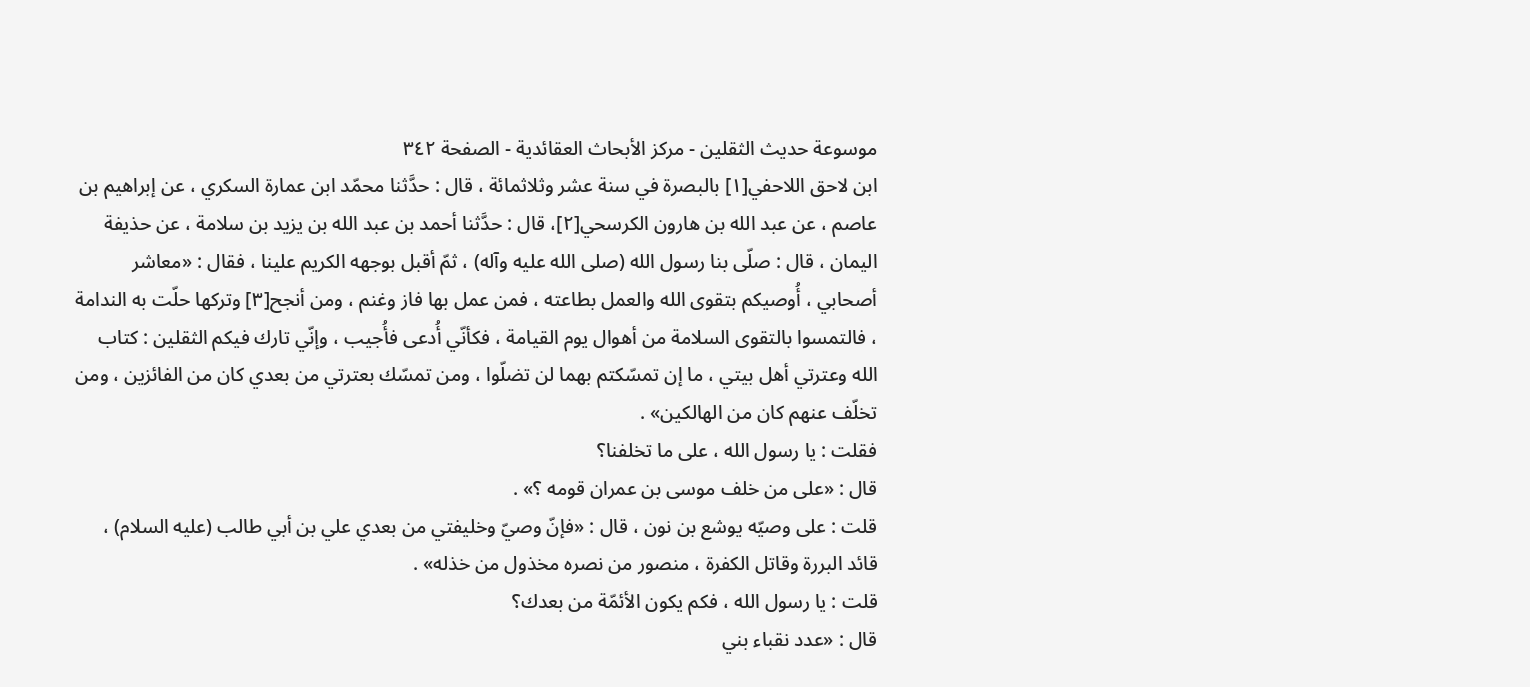موسوعة حديث الثقلين - مركز الأبحاث العقائدية - الصفحة ٣٤٢
ابن لاحق اللاحفي[١] بالبصرة في سنة عشر وثلاثمائة ، قال : حدَّثنا محمّد ابن عمارة السكري ، عن إبراهيم بن عاصم ، عن عبد الله بن هارون الكرسحي[٢]، قال : حدَّثنا أحمد بن عبد الله بن يزيد بن سلامة ، عن حذيفة اليمان ، قال : صلّى بنا رسول الله (صلى الله عليه وآله) ، ثمّ أقبل بوجهه الكريم علينا ، فقال : «معاشر أصحابي ، أُوصيكم بتقوى الله والعمل بطاعته ، فمن عمل بها فاز وغنم ، ومن أنجح[٣] وتركها حلّت به الندامة ، فالتمسوا بالتقوى السلامة من أهوال يوم القيامة ، فكأنّي أُدعى فأُجيب ، وإنّي تارك فيكم الثقلين : كتاب الله وعترتي أهل بيتي ، ما إن تمسّكتم بهما لن تضلّوا ، ومن تمسّك بعترتي من بعدي كان من الفائزين ، ومن تخلّف عنهم كان من الهالكين» .
فقلت : يا رسول الله ، على ما تخلفنا؟
قال : «على من خلف موسى بن عمران قومه ؟» .
قلت : على وصيّه يوشع بن نون ، قال : «فإنّ وصيّ وخليفتي من بعدي علي بن أبي طالب (عليه السلام) ، قائد البررة وقاتل الكفرة ، منصور من نصره مخذول من خذله» .
قلت : يا رسول الله ، فكم يكون الأئمّة من بعدك؟
قال : «عدد نقباء بني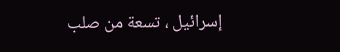إسرائيل ، تسعة من صلب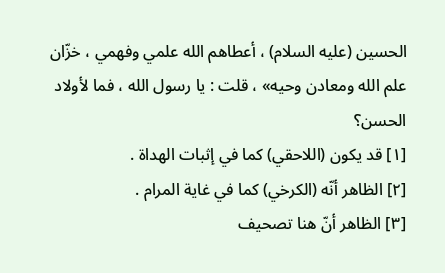الحسين (عليه السلام) ، أعطاهم الله علمي وفهمي ، خزّان علم الله ومعادن وحيه» ، قلت : يا رسول الله ، فما لأولاد الحسن؟
[١] قد يكون (اللاحقي) كما في إثبات الهداة .
[٢] الظاهر أنّه (الكرخي) كما في غاية المرام .
[٣] الظاهر أنّ هنا تصحيف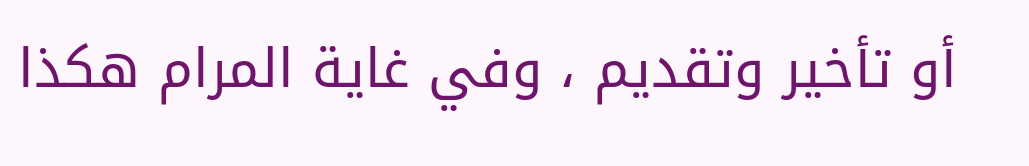أو تأخير وتقديم ، وفي غاية المرام هكذا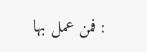: فمن عمل بها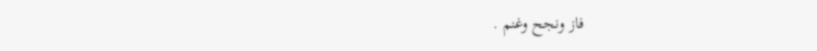فاز ونجح وغنم .